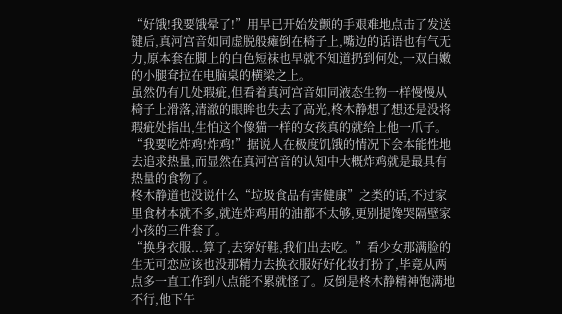“好饿!我要饿晕了!”用早已开始发颤的手艰难地点击了发送键后,真河宫音如同虚脱般瘫倒在椅子上,嘴边的话语也有气无力,原本套在脚上的白色短袜也早就不知道扔到何处,一双白嫩的小腿耷拉在电脑桌的横梁之上。
虽然仍有几处瑕疵,但看着真河宫音如同液态生物一样慢慢从椅子上滑落,清澈的眼眸也失去了高光,柊木静想了想还是没将瑕疵处指出,生怕这个像猫一样的女孩真的就给上他一爪子。
“我要吃炸鸡!炸鸡!”据说人在极度饥饿的情况下会本能性地去追求热量,而显然在真河宫音的认知中大概炸鸡就是最具有热量的食物了。
柊木静道也没说什么“垃圾食品有害健康”之类的话,不过家里食材本就不多,就连炸鸡用的油都不太够,更别提馋哭隔壁家小孩的三件套了。
“换身衣服...算了,去穿好鞋,我们出去吃。”看少女那满脸的生无可恋应该也没那精力去换衣服好好化妆打扮了,毕竟从两点多一直工作到八点能不累就怪了。反倒是柊木静精神饱满地不行,他下午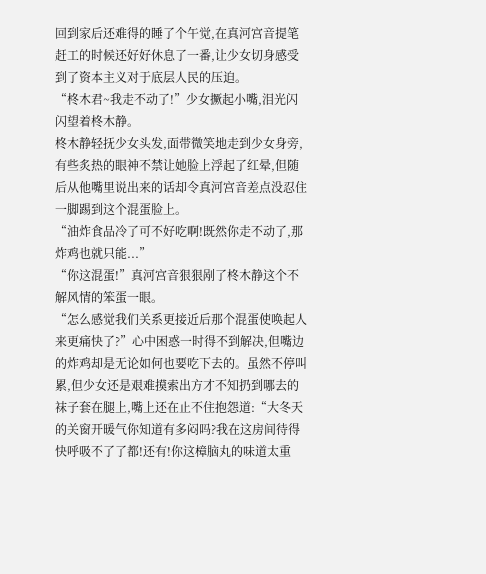回到家后还难得的睡了个午觉,在真河宫音提笔赶工的时候还好好休息了一番,让少女切身感受到了资本主义对于底层人民的压迫。
“柊木君~我走不动了!”少女撅起小嘴,泪光闪闪望着柊木静。
柊木静轻抚少女头发,面带微笑地走到少女身旁,有些炙热的眼神不禁让她脸上浮起了红晕,但随后从他嘴里说出来的话却令真河宫音差点没忍住一脚踢到这个混蛋脸上。
“油炸食品冷了可不好吃啊!既然你走不动了,那炸鸡也就只能...”
“你这混蛋!”真河宫音狠狠剐了柊木静这个不解风情的笨蛋一眼。
“怎么感觉我们关系更接近后那个混蛋使唤起人来更痛快了?”心中困惑一时得不到解决,但嘴边的炸鸡却是无论如何也要吃下去的。虽然不停叫累,但少女还是艰难摸索出方才不知扔到哪去的袜子套在腿上,嘴上还在止不住抱怨道:“大冬天的关窗开暖气你知道有多闷吗?我在这房间待得快呼吸不了了都!还有!你这樟脑丸的味道太重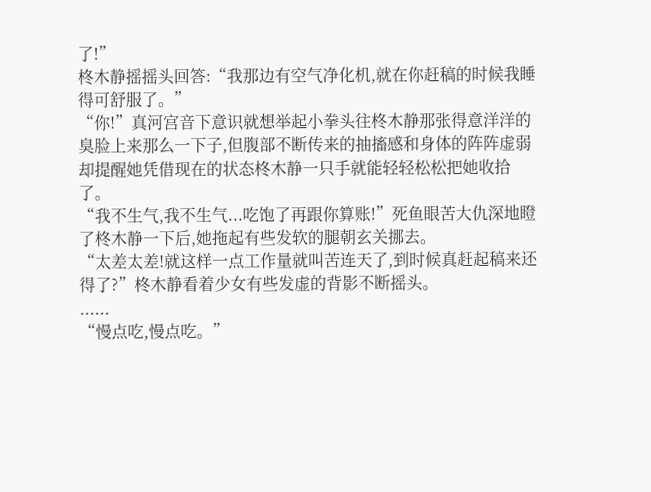了!”
柊木静摇摇头回答:“我那边有空气净化机,就在你赶稿的时候我睡得可舒服了。”
“你!”真河宫音下意识就想举起小拳头往柊木静那张得意洋洋的臭脸上来那么一下子,但腹部不断传来的抽搐感和身体的阵阵虚弱却提醒她凭借现在的状态柊木静一只手就能轻轻松松把她收拾了。
“我不生气,我不生气...吃饱了再跟你算账!”死鱼眼苦大仇深地瞪了柊木静一下后,她拖起有些发软的腿朝玄关挪去。
“太差太差!就这样一点工作量就叫苦连天了,到时候真赶起稿来还得了?”柊木静看着少女有些发虚的背影不断摇头。
......
“慢点吃,慢点吃。”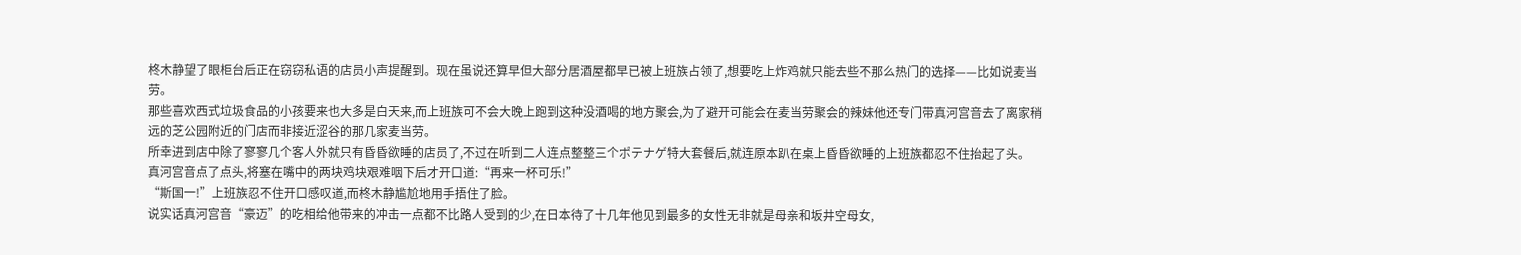柊木静望了眼柜台后正在窃窃私语的店员小声提醒到。现在虽说还算早但大部分居酒屋都早已被上班族占领了,想要吃上炸鸡就只能去些不那么热门的选择——比如说麦当劳。
那些喜欢西式垃圾食品的小孩要来也大多是白天来,而上班族可不会大晚上跑到这种没酒喝的地方聚会,为了避开可能会在麦当劳聚会的辣妹他还专门带真河宫音去了离家稍远的芝公园附近的门店而非接近涩谷的那几家麦当劳。
所幸进到店中除了寥寥几个客人外就只有昏昏欲睡的店员了,不过在听到二人连点整整三个ポテナゲ特大套餐后,就连原本趴在桌上昏昏欲睡的上班族都忍不住抬起了头。
真河宫音点了点头,将塞在嘴中的两块鸡块艰难咽下后才开口道:“再来一杯可乐!”
“斯国一!”上班族忍不住开口感叹道,而柊木静尴尬地用手捂住了脸。
说实话真河宫音“豪迈”的吃相给他带来的冲击一点都不比路人受到的少,在日本待了十几年他见到最多的女性无非就是母亲和坂井空母女,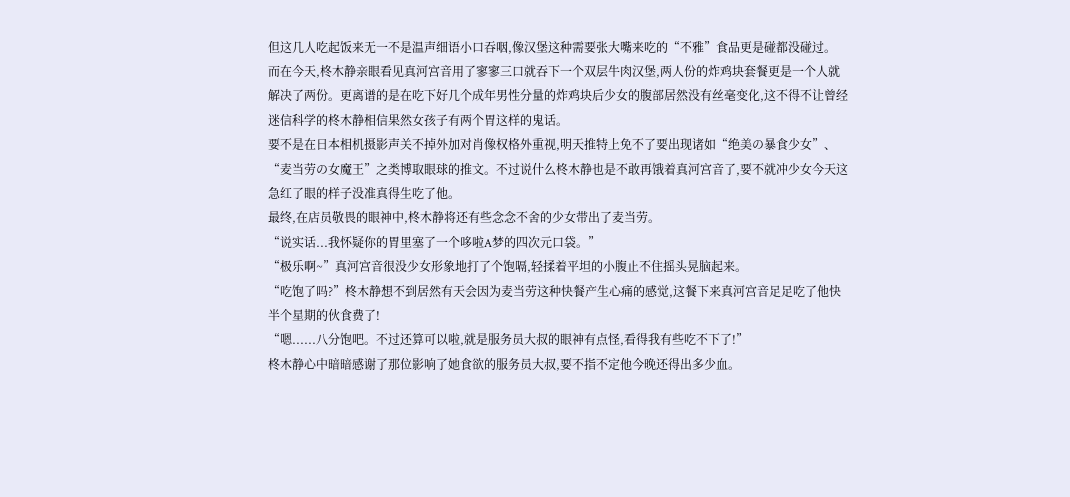但这几人吃起饭来无一不是温声细语小口吞咽,像汉堡这种需要张大嘴来吃的“不雅”食品更是碰都没碰过。
而在今天,柊木静亲眼看见真河宫音用了寥寥三口就吞下一个双层牛肉汉堡,两人份的炸鸡块套餐更是一个人就解决了两份。更离谱的是在吃下好几个成年男性分量的炸鸡块后少女的腹部居然没有丝毫变化,这不得不让曾经迷信科学的柊木静相信果然女孩子有两个胃这样的鬼话。
要不是在日本相机摄影声关不掉外加对肖像权格外重视,明天推特上免不了要出现诸如“绝美の暴食少女”、“麦当劳の女魔王”之类博取眼球的推文。不过说什么柊木静也是不敢再饿着真河宫音了,要不就冲少女今天这急红了眼的样子没准真得生吃了他。
最终,在店员敬畏的眼神中,柊木静将还有些念念不舍的少女带出了麦当劳。
“说实话...我怀疑你的胃里塞了一个哆啦A梦的四次元口袋。”
“极乐啊~”真河宫音很没少女形象地打了个饱嗝,轻揉着平坦的小腹止不住摇头晃脑起来。
“吃饱了吗?”柊木静想不到居然有天会因为麦当劳这种快餐产生心痛的感觉,这餐下来真河宫音足足吃了他快半个星期的伙食费了!
“嗯......八分饱吧。不过还算可以啦,就是服务员大叔的眼神有点怪,看得我有些吃不下了!”
柊木静心中暗暗感谢了那位影响了她食欲的服务员大叔,要不指不定他今晚还得出多少血。